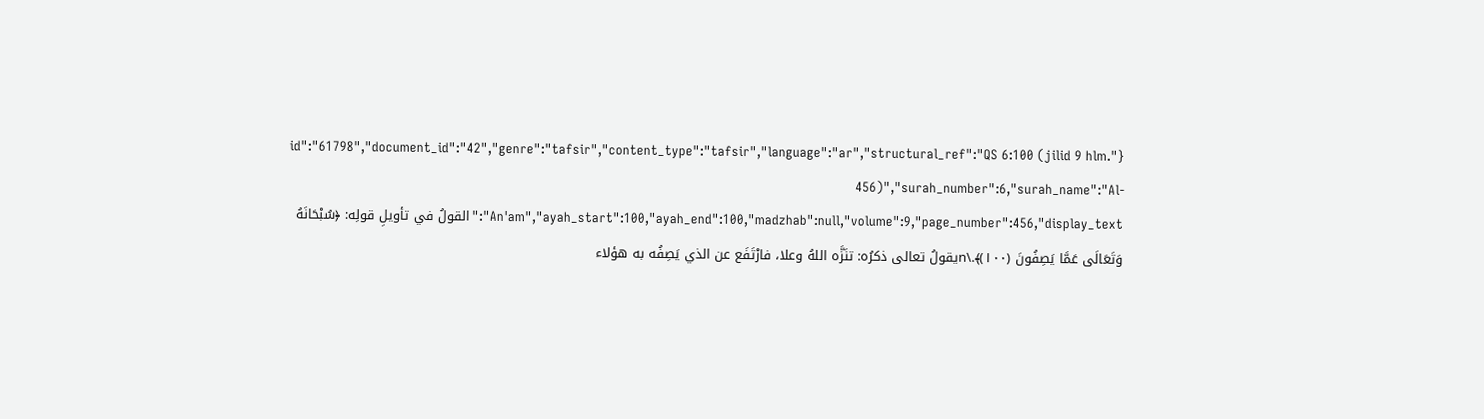{"id":"61798","document_id":"42","genre":"tafsir","content_type":"tafsir","language":"ar","structural_ref":"QS 6:100 (jilid 9 hlm. 456)","surah_number":6,"surah_name":"Al-An'am","ayah_start":100,"ayah_end":100,"madzhab":null,"volume":9,"page_number":456,"display_text":"القولُ في تأويلِ قولِه: ﴿سُبْحَانَهُ وَتَعَالَى عَمَّا يَصِفُونَ (١٠٠)﴾.\nيقولُ تعالى ذكرُه: تنَزَّه اللهُ وعلا، فارْتَفَع عن الذي يَصِفُه به هؤلاء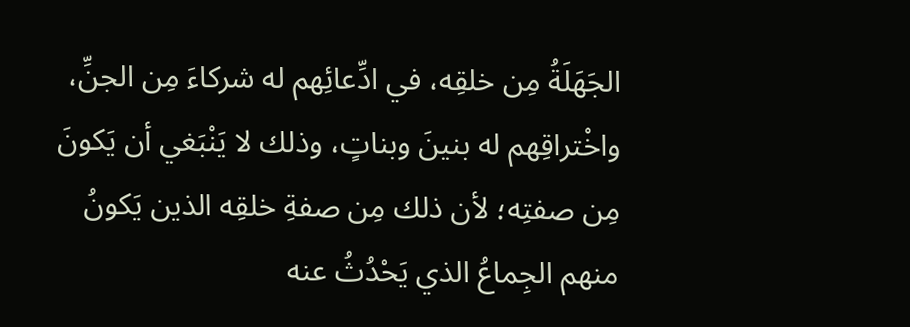الجَهَلَةُ مِن خلقِه، في ادِّعائِهم له شركاءَ مِن الجنِّ، واخْتراقِهم له بنينَ وبناتٍ، وذلك لا يَنْبَغي أن يَكونَ مِن صفتِه؛ لأن ذلك مِن صفةِ خلقِه الذين يَكونُ منهم الجِماعُ الذي يَحْدُثُ عنه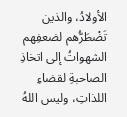الأولادُ، والذين تَضْطَرُّهم لضعفِهم الشهواتُ إلى اتخاذِ الصاحبةِ لقضاءِ اللذاتِ، وليس اللهُ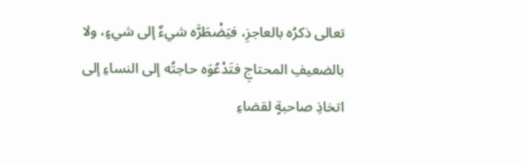تعالى ذكرُه بالعاجزِ، فيَضْطَرَّه شيءٌ إلى شيءٍ، ولا بالضعيفِ المحتاجِ فتَدْعُوَه حاجتُه إلى النساءِ إلى اتخاذِ صاحبةٍ لقضاءِ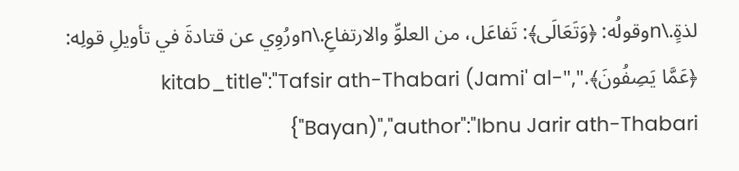لذةٍ.\nوقولُه: ﴿وَتَعَالَى﴾: تَفاعَل، من العلوِّ والارتفاعِ.\nورُوِي عن قتادةَ في تأويلِ قولِه: ﴿عَمَّا يَصِفُونَ﴾.","kitab_title":"Tafsir ath-Thabari (Jami' al-Bayan)","author":"Ibnu Jarir ath-Thabari"}